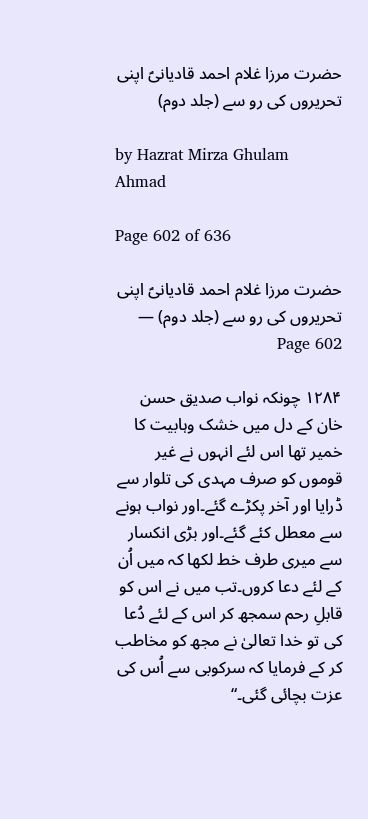حضرت مرزا غلام احمد قادیانیؑ اپنی تحریروں کی رو سے (جلد دوم)

by Hazrat Mirza Ghulam Ahmad

Page 602 of 636

حضرت مرزا غلام احمد قادیانیؑ اپنی تحریروں کی رو سے (جلد دوم) — Page 602

۱۲۸۴ چونکہ نواب صدیق حسن خان کے دل میں خشک وہابیت کا خمیر تھا اس لئے انہوں نے غیر قوموں کو صرف مہدی کی تلوار سے ڈرایا اور آخر پکڑے گئے۔اور نواب ہونے سے معطل کئے گئے۔اور بڑی انکسار سے میری طرف خط لکھا کہ میں اُن کے لئے دعا کروں۔تب میں نے اس کو قابلِ رحم سمجھ کر اس کے لئے دُعا کی تو خدا تعالیٰ نے مجھ کو مخاطب کر کے فرمایا کہ سرکوبی سے اُس کی عزت بچائی گئی۔“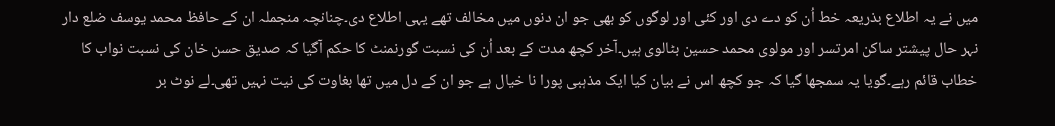میں نے یہ اطلاع بذریعہ خط اُن کو دے دی اور کئی اور لوگوں کو بھی جو ان دنوں میں مخالف تھے یہی اطلاع دی۔چنانچہ منجملہ ان کے حافظ محمد یوسف ضلع دار نہر حال پیشتر ساکن امرتسر اور مولوی محمد حسین بٹالوی ہیں۔آخر کچھ مدت کے بعد اُن کی نسبت گورنمنٹ کا حکم آگیا کہ صدیق حسن خان کی نسبت نواب کا خطاب قائم رہے۔گویا یہ سمجھا گیا کہ جو کچھ اس نے بیان کیا ایک مذہبی پورا نا خیال ہے جو ان کے دل میں تھا بغاوت کی نیت نہیں تھی۔لے نوٹ بر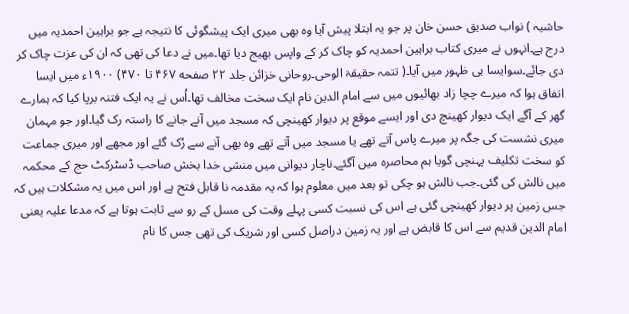حاشیہ ) نواب صدیق حسن خان پر جو یہ ابتلا پیش آیا وہ بھی میری ایک پیشگوئی کا نتیجہ ہے جو براہین احمدیہ میں درج ہے۔انہوں نے میری کتاب براہین احمدیہ کو چاک کر کے واپس بھیج دیا تھا۔میں نے دعا کی تھی کہ ان کی عزت چاک کر دی جائے۔سوایسا ہی ظہور میں آیا۔( تتمہ حقیقۃ الوحی۔روحانی خزائن جلد ۲۲ صفحه ۴۶۷ تا ۴۷۰) ۱۹۰۰ء میں ایسا اتفاق ہوا کہ میرے چچا زاد بھائیوں میں سے امام الدین نام ایک سخت مخالف تھا۔اُس نے یہ ایک فتنہ برپا کیا کہ ہمارے گھر کے آگے ایک دیوار کھینچ دی اور ایسے موقع پر دیوار کھینچی کہ مسجد میں آنے جانے کا راستہ رک گیا۔اور جو مہمان میری نشست کی جگہ پر میرے پاس آتے تھے یا مسجد میں آتے تھے وہ بھی آنے سے رُک گئے اور مجھے اور میری جماعت کو سخت تکلیف پہنچی گویا ہم محاصرہ میں آگئے۔ناچار دیوانی میں منشی خدا بخش صاحب ڈسٹرکٹ حج کے محکمہ میں نالش کی گئی۔جب نالش ہو چکی تو بعد میں معلوم ہوا کہ یہ مقدمہ نا قابل فتح ہے اور اس میں یہ مشکلات ہیں کہ جس زمین پر دیوار کھینچی گئی ہے اس کی نسبت کسی پہلے وقت کی مسل کے رو سے ثابت ہوتا ہے کہ مدعا علیہ یعنی امام الدین قدیم سے اس کا قابض ہے اور یہ زمین دراصل کسی اور شریک کی تھی جس کا نام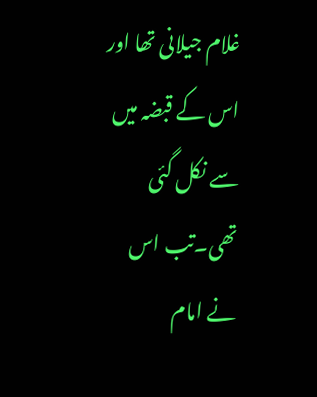غلام جیلانی تھا اور اس کے قبضہ میں سے نکل گئی تھی۔تب اس نے امام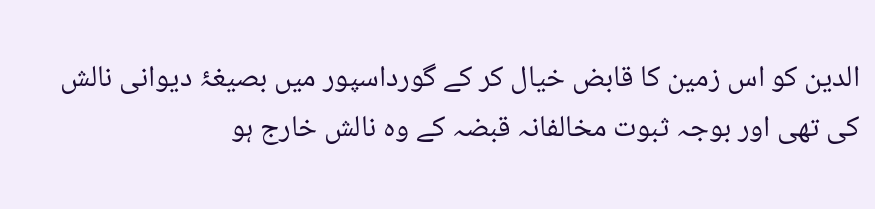الدین کو اس زمین کا قابض خیال کر کے گورداسپور میں بصیغۂ دیوانی نالش کی تھی اور بوجہ ثبوت مخالفانہ قبضہ کے وہ نالش خارج ہو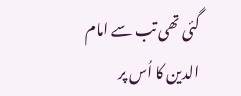گئی تھی تب سے امام الدین کا اُس پر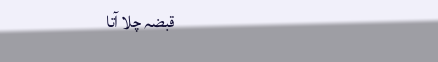قبضہ چلا آتا